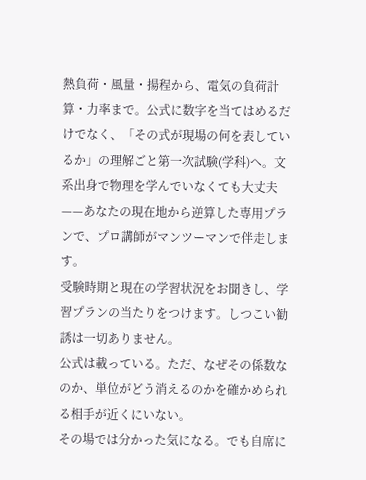熱負荷・風量・揚程から、電気の負荷計算・力率まで。公式に数字を当てはめるだけでなく、「その式が現場の何を表しているか」の理解ごと第一次試験(学科)へ。文系出身で物理を学んでいなくても大丈夫——あなたの現在地から逆算した専用プランで、プロ講師がマンツーマンで伴走します。
受験時期と現在の学習状況をお聞きし、学習プランの当たりをつけます。しつこい勧誘は一切ありません。
公式は載っている。ただ、なぜその係数なのか、単位がどう消えるのかを確かめられる相手が近くにいない。
その場では分かった気になる。でも自席に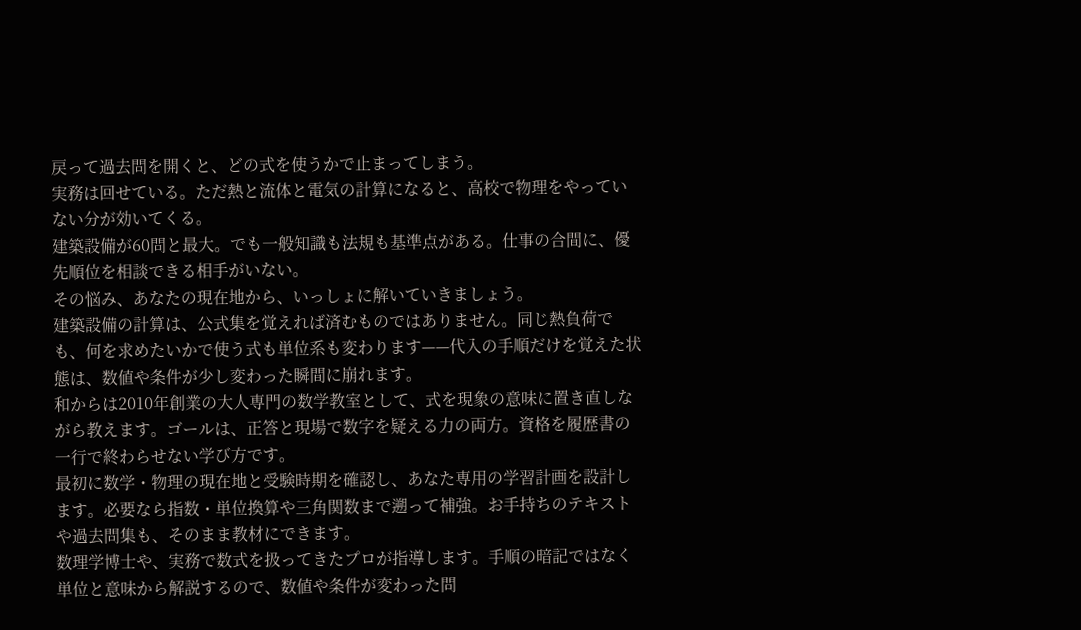戻って過去問を開くと、どの式を使うかで止まってしまう。
実務は回せている。ただ熱と流体と電気の計算になると、高校で物理をやっていない分が効いてくる。
建築設備が60問と最大。でも一般知識も法規も基準点がある。仕事の合間に、優先順位を相談できる相手がいない。
その悩み、あなたの現在地から、いっしょに解いていきましょう。
建築設備の計算は、公式集を覚えれば済むものではありません。同じ熱負荷でも、何を求めたいかで使う式も単位系も変わります——代入の手順だけを覚えた状態は、数値や条件が少し変わった瞬間に崩れます。
和からは2010年創業の大人専門の数学教室として、式を現象の意味に置き直しながら教えます。ゴールは、正答と現場で数字を疑える力の両方。資格を履歴書の一行で終わらせない学び方です。
最初に数学・物理の現在地と受験時期を確認し、あなた専用の学習計画を設計します。必要なら指数・単位換算や三角関数まで遡って補強。お手持ちのテキストや過去問集も、そのまま教材にできます。
数理学博士や、実務で数式を扱ってきたプロが指導します。手順の暗記ではなく単位と意味から解説するので、数値や条件が変わった問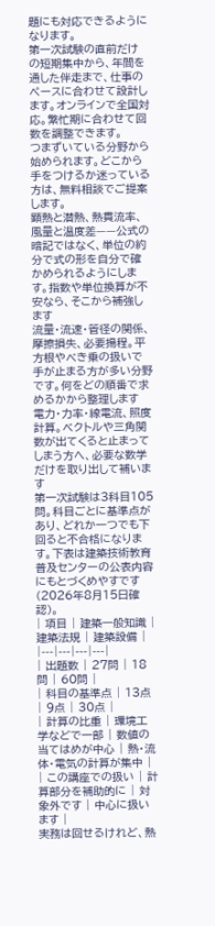題にも対応できるようになります。
第一次試験の直前だけの短期集中から、年間を通した伴走まで、仕事のペースに合わせて設計します。オンラインで全国対応。繁忙期に合わせて回数を調整できます。
つまずいている分野から始められます。どこから手をつけるか迷っている方は、無料相談でご提案します。
顕熱と潜熱、熱貫流率、風量と温度差——公式の暗記ではなく、単位の約分で式の形を自分で確かめられるようにします。指数や単位換算が不安なら、そこから補強します
流量・流速・管径の関係、摩擦損失、必要揚程。平方根やべき乗の扱いで手が止まる方が多い分野です。何をどの順番で求めるかから整理します
電力・力率・線電流、照度計算。ベクトルや三角関数が出てくると止まってしまう方へ、必要な数学だけを取り出して補います
第一次試験は3科目105問。科目ごとに基準点があり、どれか一つでも下回ると不合格になります。下表は建築技術教育普及センターの公表内容にもとづくめやすです(2026年8月15日確認)。
| 項目 | 建築一般知識 | 建築法規 | 建築設備 |
|---|---|---|---|
| 出題数 | 27問 | 18問 | 60問 |
| 科目の基準点 | 13点 | 9点 | 30点 |
| 計算の比重 | 環境工学などで一部 | 数値の当てはめが中心 | 熱・流体・電気の計算が集中 |
| この講座での扱い | 計算部分を補助的に | 対象外です | 中心に扱います |
実務は回せるけれど、熱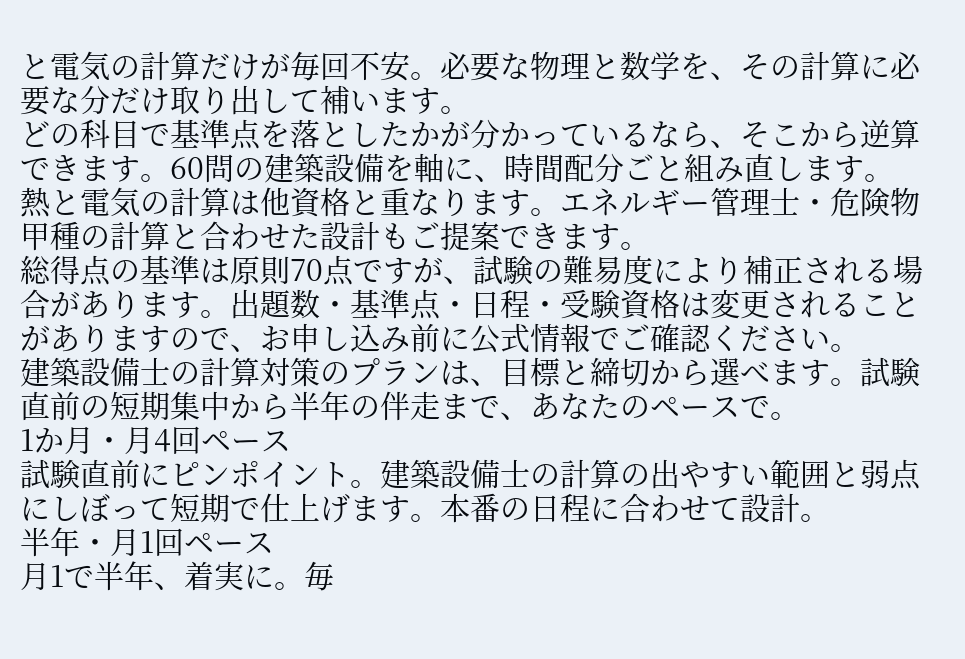と電気の計算だけが毎回不安。必要な物理と数学を、その計算に必要な分だけ取り出して補います。
どの科目で基準点を落としたかが分かっているなら、そこから逆算できます。60問の建築設備を軸に、時間配分ごと組み直します。
熱と電気の計算は他資格と重なります。エネルギー管理士・危険物甲種の計算と合わせた設計もご提案できます。
総得点の基準は原則70点ですが、試験の難易度により補正される場合があります。出題数・基準点・日程・受験資格は変更されることがありますので、お申し込み前に公式情報でご確認ください。
建築設備士の計算対策のプランは、目標と締切から選べます。試験直前の短期集中から半年の伴走まで、あなたのペースで。
1か月・月4回ペース
試験直前にピンポイント。建築設備士の計算の出やすい範囲と弱点にしぼって短期で仕上げます。本番の日程に合わせて設計。
半年・月1回ペース
月1で半年、着実に。毎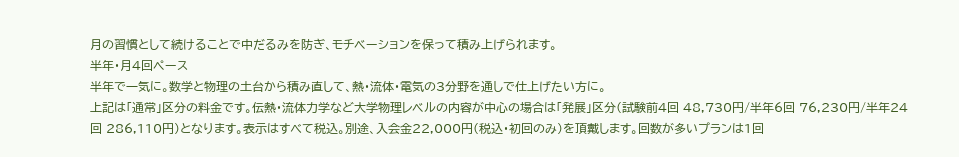月の習慣として続けることで中だるみを防ぎ、モチベーションを保って積み上げられます。
半年・月4回ペース
半年で一気に。数学と物理の土台から積み直して、熱・流体・電気の3分野を通しで仕上げたい方に。
上記は「通常」区分の料金です。伝熱・流体力学など大学物理レベルの内容が中心の場合は「発展」区分(試験前4回 48,730円/半年6回 76,230円/半年24回 286,110円)となります。表示はすべて税込。別途、入会金22,000円(税込・初回のみ)を頂戴します。回数が多いプランは1回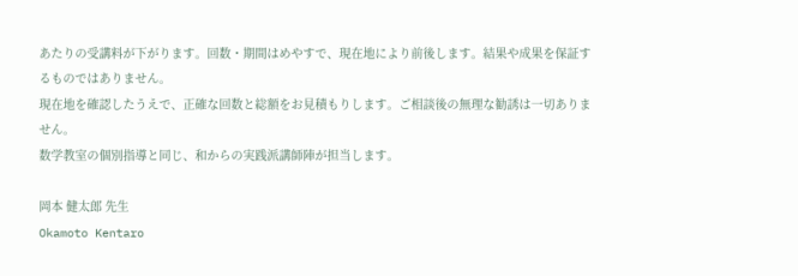あたりの受講料が下がります。回数・期間はめやすで、現在地により前後します。結果や成果を保証するものではありません。
現在地を確認したうえで、正確な回数と総額をお見積もりします。ご相談後の無理な勧誘は一切ありません。
数学教室の個別指導と同じ、和からの実践派講師陣が担当します。

岡本 健太郎 先生
Okamoto Kentaro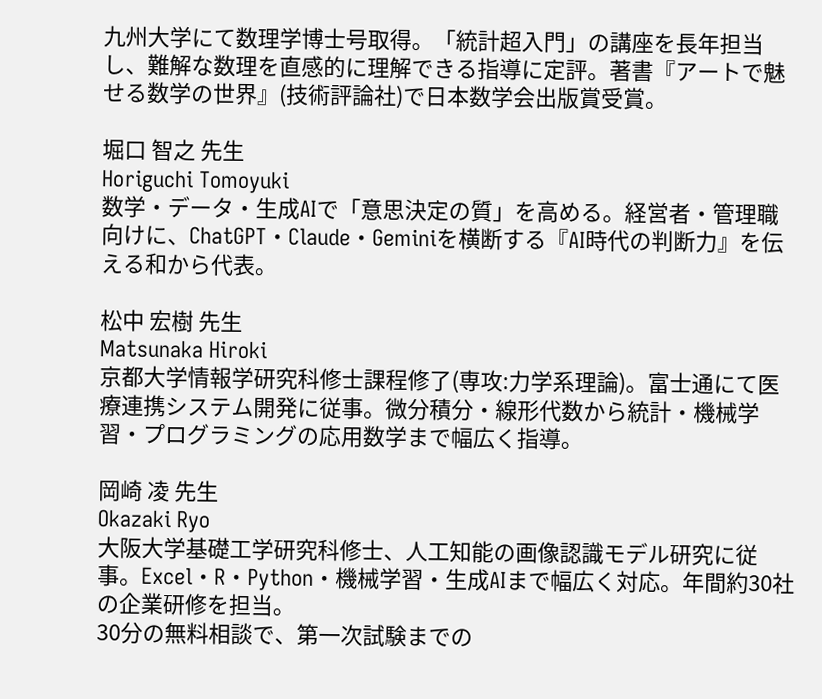九州大学にて数理学博士号取得。「統計超入門」の講座を長年担当し、難解な数理を直感的に理解できる指導に定評。著書『アートで魅せる数学の世界』(技術評論社)で日本数学会出版賞受賞。

堀口 智之 先生
Horiguchi Tomoyuki
数学・データ・生成AIで「意思決定の質」を高める。経営者・管理職向けに、ChatGPT・Claude・Geminiを横断する『AI時代の判断力』を伝える和から代表。

松中 宏樹 先生
Matsunaka Hiroki
京都大学情報学研究科修士課程修了(専攻:力学系理論)。富士通にて医療連携システム開発に従事。微分積分・線形代数から統計・機械学習・プログラミングの応用数学まで幅広く指導。

岡崎 凌 先生
Okazaki Ryo
大阪大学基礎工学研究科修士、人工知能の画像認識モデル研究に従事。Excel・R・Python・機械学習・生成AIまで幅広く対応。年間約30社の企業研修を担当。
30分の無料相談で、第一次試験までの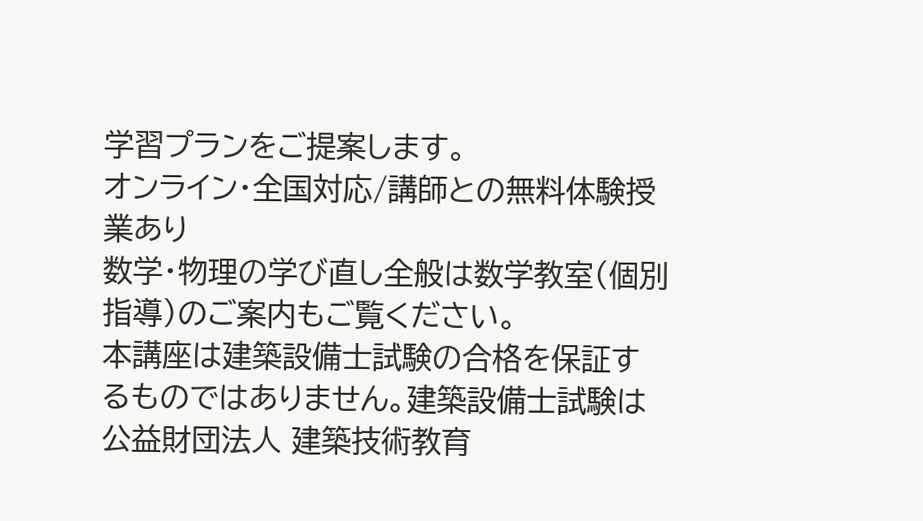学習プランをご提案します。
オンライン・全国対応/講師との無料体験授業あり
数学・物理の学び直し全般は数学教室(個別指導)のご案内もご覧ください。
本講座は建築設備士試験の合格を保証するものではありません。建築設備士試験は公益財団法人 建築技術教育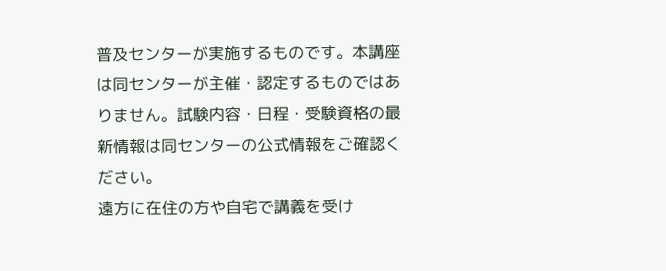普及センターが実施するものです。本講座は同センターが主催・認定するものではありません。試験内容・日程・受験資格の最新情報は同センターの公式情報をご確認ください。
遠方に在住の方や自宅で講義を受け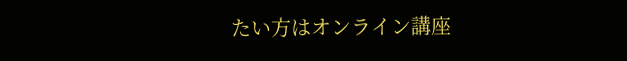たい方はオンライン講座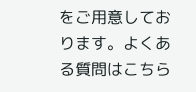をご用意しております。よくある質問はこちら